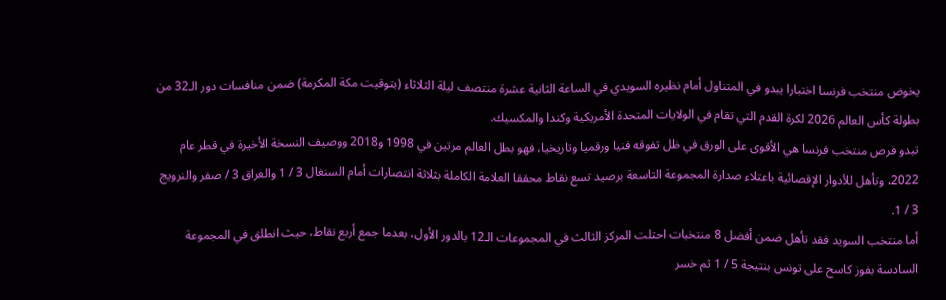يخوض منتخب فرنسا اختبارا يبدو في المتناول أمام نظيره السويدي في الساعة الثانية عشرة منتصف ليلة الثلاثاء (بتوقيت مكة المكرمة) ضمن منافسات دور الـ32 من بطولة كأس العالم 2026 لكرة القدم التي تقام في الولايات المتحدة الأمريكية وكندا والمكسيك.
تبدو فرص منتخب فرنسا هي الأقوى على الورق في ظل تفوقه فنيا ورقميا وتاريخيا، فهو بطل العالم مرتين في 1998 و2018 ووصيف النسخة الأخيرة في قطر عام 2022، وتأهل للأدوار الإقصائية باعتلاء صدارة المجموعة التاسعة برصيد تسع نقاط محققا العلامة الكاملة بثلاثة انتصارات أمام السنغال 3 / 1 والعراق 3 / صفر والنرويج 3 / 1.
أما منتخب السويد فقد تأهل ضمن أفضل 8 منتخبات احتلت المركز الثالث في المجموعات الـ12 بالدور الأول، بعدما جمع أربع نقاط، حيث انطلق في المجموعة السادسة بفوز كاسح على تونس بنتيجة 5 / 1 ثم خسر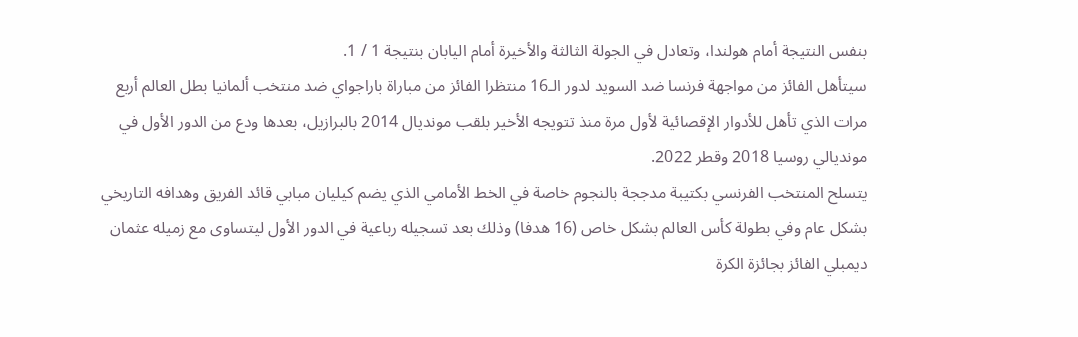بنفس النتيجة أمام هولندا، وتعادل في الجولة الثالثة والأخيرة أمام اليابان بنتيجة 1 / 1.
سيتأهل الفائز من مواجهة فرنسا ضد السويد لدور الـ16 منتظرا الفائز من مباراة باراجواي ضد منتخب ألمانيا بطل العالم أربع مرات الذي تأهل للأدوار الإقصائية لأول مرة منذ تتويجه الأخير بلقب مونديال 2014 بالبرازيل، بعدها ودع من الدور الأول في مونديالي روسيا 2018 وقطر 2022.
يتسلح المنتخب الفرنسي بكتيبة مدججة بالنجوم خاصة في الخط الأمامي الذي يضم كيليان مبابي قائد الفريق وهدافه التاريخي بشكل عام وفي بطولة كأس العالم بشكل خاص (16 هدفا) وذلك بعد تسجيله رباعية في الدور الأول ليتساوى مع زميله عثمان ديمبلي الفائز بجائزة الكرة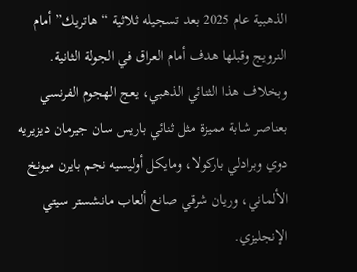الذهبية عام 2025 بعد تسجيله ثلاثية “هاتريك” أمام النرويج وقبلها هدف أمام العراق في الجولة الثانية.
وبخلاف هذا الثنائي الذهبي، يعج الهجوم الفرنسي بعناصر شابة مميزة مثل ثنائي باريس سان جيرمان ديزيريه دوي وبرادلي باركولا، ومايكل أوليسيه نجم بايرن ميونخ الألماني، وريان شرقي صانع ألعاب مانشستر سيتي الإنجليزي.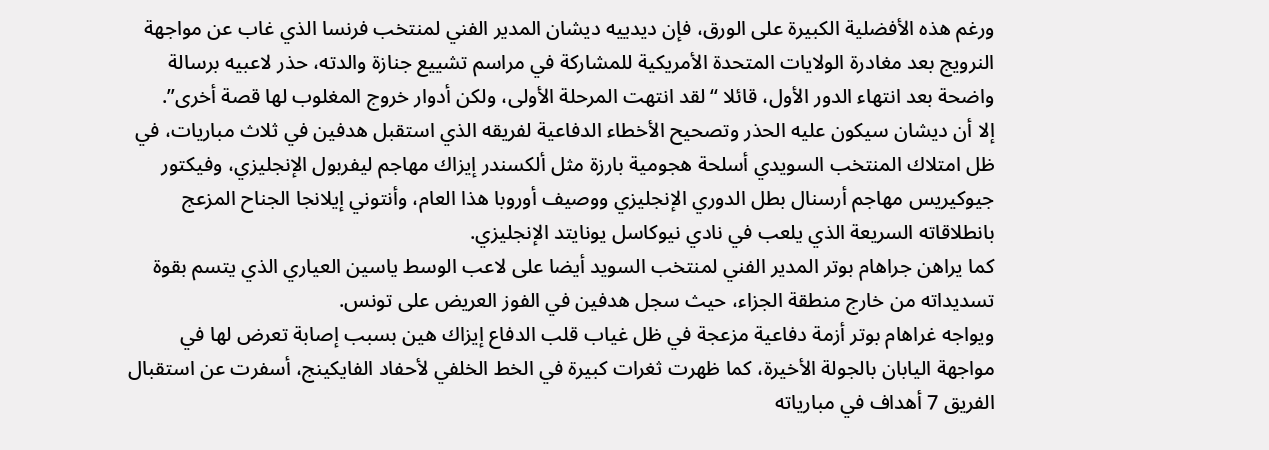ورغم هذه الأفضلية الكبيرة على الورق، فإن ديدييه ديشان المدير الفني لمنتخب فرنسا الذي غاب عن مواجهة النرويج بعد مغادرة الولايات المتحدة الأمريكية للمشاركة في مراسم تشييع جنازة والدته، حذر لاعبيه برسالة واضحة بعد انتهاء الدور الأول، قائلا “لقد انتهت المرحلة الأولى، ولكن أدوار خروج المغلوب لها قصة أخرى”.
إلا أن ديشان سيكون عليه الحذر وتصحيح الأخطاء الدفاعية لفريقه الذي استقبل هدفين في ثلاث مباريات، في ظل امتلاك المنتخب السويدي أسلحة هجومية بارزة مثل ألكسندر إيزاك مهاجم ليفربول الإنجليزي، وفيكتور جيوكيريس مهاجم أرسنال بطل الدوري الإنجليزي ووصيف أوروبا هذا العام، وأنتوني إيلانجا الجناح المزعج بانطلاقاته السريعة الذي يلعب في نادي نيوكاسل يونايتد الإنجليزي.
كما يراهن جراهام بوتر المدير الفني لمنتخب السويد أيضا على لاعب الوسط ياسين العياري الذي يتسم بقوة تسديداته من خارج منطقة الجزاء، حيث سجل هدفين في الفوز العريض على تونس.
ويواجه غراهام بوتر أزمة دفاعية مزعجة في ظل غياب قلب الدفاع إيزاك هين بسبب إصابة تعرض لها في مواجهة اليابان بالجولة الأخيرة، كما ظهرت ثغرات كبيرة في الخط الخلفي لأحفاد الفايكينج، أسفرت عن استقبال الفريق 7 أهداف في مبارياته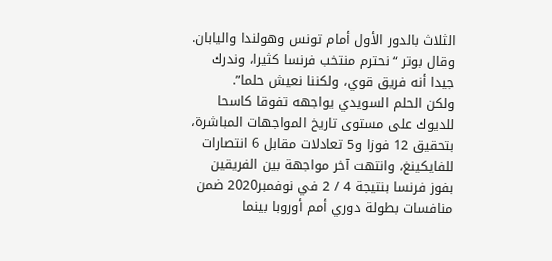الثلاث بالدور الأول أمام تونس وهولندا واليابان.
وقال بوتر “نحترم منتخب فرنسا كثيرا، وندرك جيدا أنه فريق قوي، ولكننا نعيش حلما”.
ولكن الحلم السويدي يواجهه تفوقا كاسحا للديوك على مستوى تاريخ المواجهات المباشرة، بتحقيق 12 فوزا و5 تعادلات مقابل 6 انتصارات للفايكينغ، وانتهت آخر مواجهة بين الفريقين بفوز فرنسا بنتيجة 4 / 2 في نوفمبر2020 ضمن منافسات بطولة دوري أمم أوروبا بينما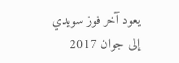يعود آخر فوز سويدي إلى جوان 2017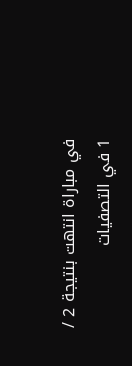في مباراة انتهت بنتيجة 2 / 1 في التصفيات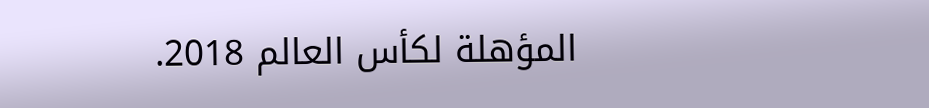المؤهلة لكأس العالم 2018.